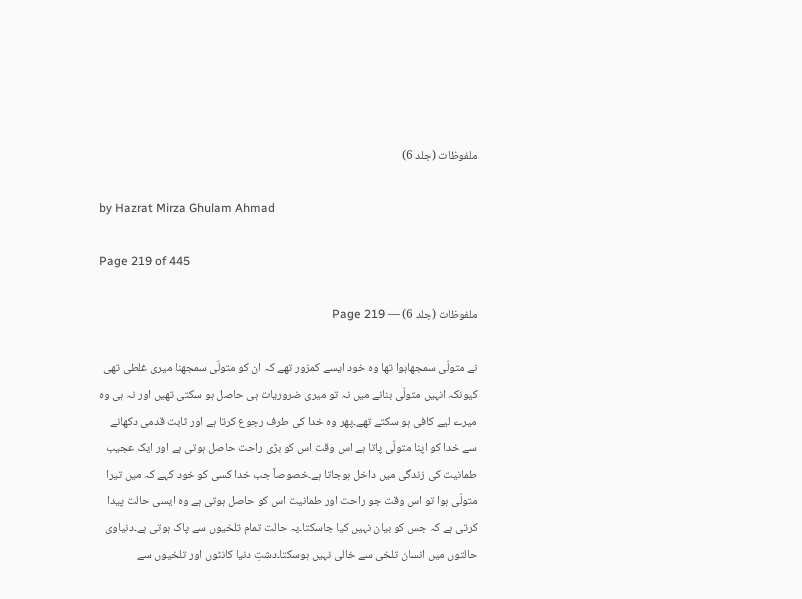ملفوظات (جلد 6)

by Hazrat Mirza Ghulam Ahmad

Page 219 of 445

ملفوظات (جلد 6) — Page 219

نے متولّی سمجھاہوا تھا وہ خود ایسے کمزور تھے کہ ان کو متولّی سمجھنا میری غلطی تھی کیونکہ انہیں متولّی بنانے میں نہ تو میری ضروریات ہی حاصل ہو سکتی تھیں اور نہ ہی وہ میرے لیے کافی ہو سکتے تھے۔پھر وہ خدا کی طرف رجوع کرتا ہے اور ثابت قدمی دکھانے سے خدا کو اپنا متولّی پاتا ہے اس وقت اس کو بڑی راحت حاصل ہوتی ہے اور ایک عجیب طمانیت کی زندگی میں داخل ہوجاتا ہے۔خصوصاً جب خدا کسی کو خود کہے کہ میں تیرا متولّی ہوا تو اس وقت جو راحت اور طمانیت اس کو حاصل ہوتی ہے وہ ایسی حالت پیدا کرتی ہے کہ جس کو بیان نہیں کیا جاسکتا۔یہ حالت تمام تلخیوں سے پاک ہوتی ہے۔دنیاوی حالتوں میں انسان تلخی سے خالی نہیں ہوسکتا۔دشتِ دنیا کانٹوں اور تلخیوں سے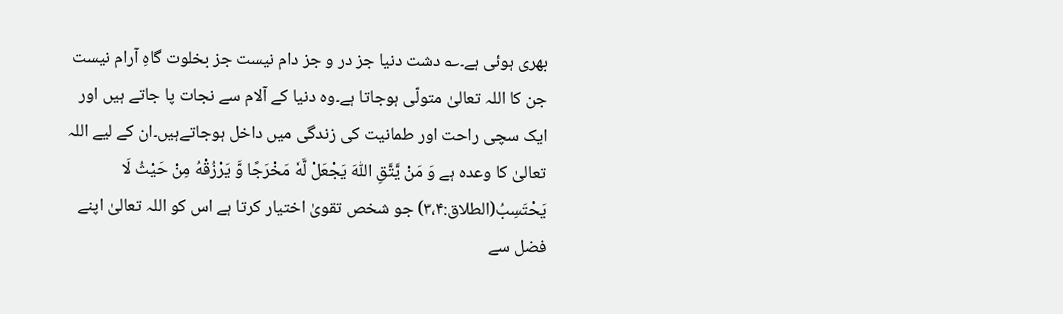بھری ہوئی ہے۔؎ دشت دنیا جز در و جز دام نیست جز بخلوت گاہِ آرام نیست جن کا اللہ تعالیٰ متولّی ہوجاتا ہے۔وہ دنیا کے آلام سے نجات پا جاتے ہیں اور ایک سچی راحت اور طمانیت کی زندگی میں داخل ہوجاتےہیں۔ان کے لیے اللہ تعالیٰ کا وعدہ ہے وَ مَنْ يَّتَّقِ اللّٰهَ يَجْعَلْ لَّهٗ مَخْرَجًا وَّ يَرْزُقْهُ مِنْ حَيْثُ لَا يَحْتَسِبُ(الطلاق:۳،۴) جو شخص تقویٰ اختیار کرتا ہے اس کو اللہ تعالیٰ اپنے فضل سے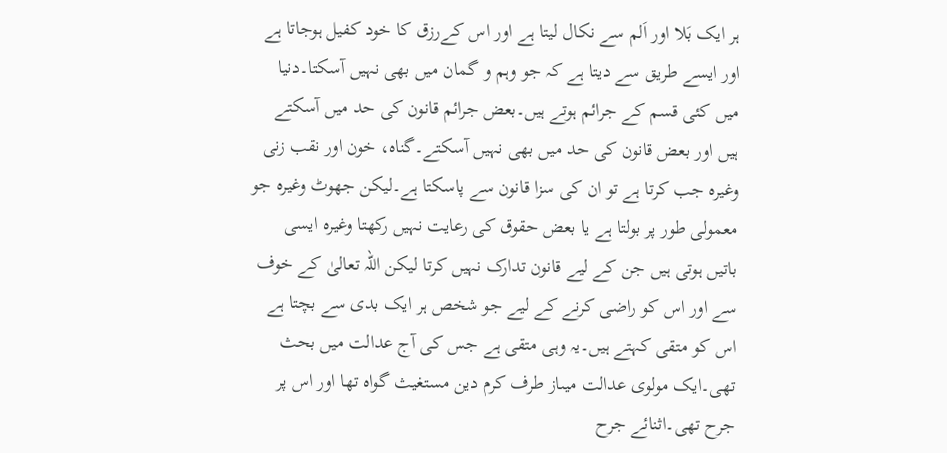ہر ایک بَلا اور اَلم سے نکال لیتا ہے اور اس کےرزق کا خود کفیل ہوجاتا ہے اور ایسے طریق سے دیتا ہے کہ جو وہم و گمان میں بھی نہیں آسکتا۔دنیا میں کئی قسم کے جرائم ہوتے ہیں۔بعض جرائم قانون کی حد میں آسکتے ہیں اور بعض قانون کی حد میں بھی نہیں آسکتے۔گناہ، خون اور نقب زنی وغیرہ جب کرتا ہے تو ان کی سزا قانون سے پاسکتا ہے۔لیکن جھوٹ وغیرہ جو معمولی طور پر بولتا ہے یا بعض حقوق کی رعایت نہیں رکھتا وغیرہ ایسی باتیں ہوتی ہیں جن کے لیے قانون تدارک نہیں کرتا لیکن اللہ تعالیٰ کے خوف سے اور اس کو راضی کرنے کے لیے جو شخص ہر ایک بدی سے بچتا ہے اس کو متقی کہتے ہیں۔یہ وہی متقی ہے جس کی آج عدالت میں بحث تھی۔ایک مولوی عدالت میںاز طرف کرم دین مستغیث گواہ تھا اور اس پر جرح تھی۔اثنائے جرح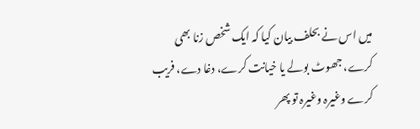میں اس نے بحلف بیان کیا کہ ایک شخص زنا بھی کرے، جھوٹ بولے یا خیانت کرے، دغا دے، فریب کرے وغیرہ وغیرہ تو پھر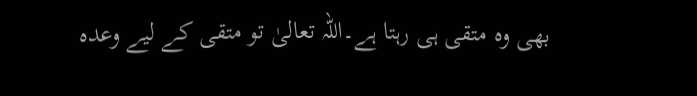بھی وہ متقی ہی رہتا ہے۔اللہ تعالیٰ تو متقی کے لیے وعدہ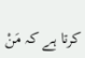کرتا ہے کہ مَنْ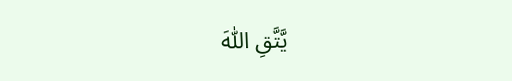يَّتَّقِ اللّٰهَ